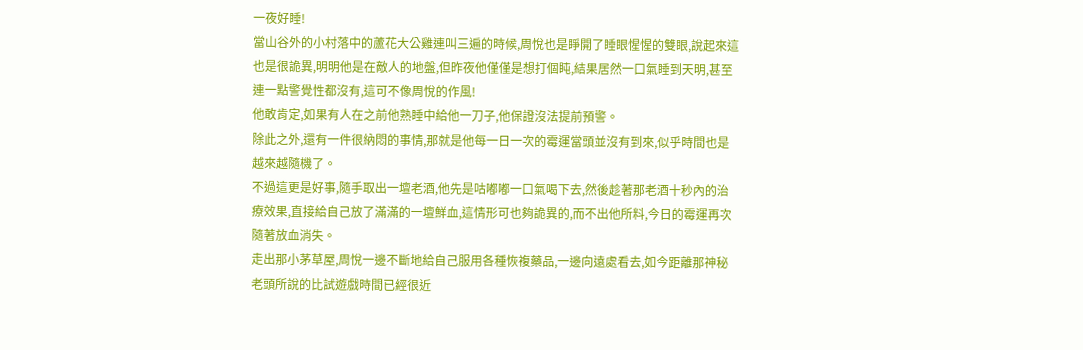一夜好睡!
當山谷外的小村落中的蘆花大公雞連叫三遍的時候,周悅也是睜開了睡眼惺惺的雙眼,說起來這也是很詭異,明明他是在敵人的地盤,但昨夜他僅僅是想打個盹,結果居然一口氣睡到天明,甚至連一點警覺性都沒有,這可不像周悅的作風!
他敢肯定,如果有人在之前他熟睡中給他一刀子,他保證沒法提前預警。
除此之外,還有一件很納悶的事情,那就是他每一日一次的霉運當頭並沒有到來,似乎時間也是越來越隨機了。
不過這更是好事,隨手取出一壇老酒,他先是咕嘟嘟一口氣喝下去,然後趁著那老酒十秒內的治療效果,直接給自己放了滿滿的一壇鮮血,這情形可也夠詭異的,而不出他所料,今日的霉運再次隨著放血消失。
走出那小茅草屋,周悅一邊不斷地給自己服用各種恢複藥品,一邊向遠處看去,如今距離那神秘老頭所說的比試遊戲時間已經很近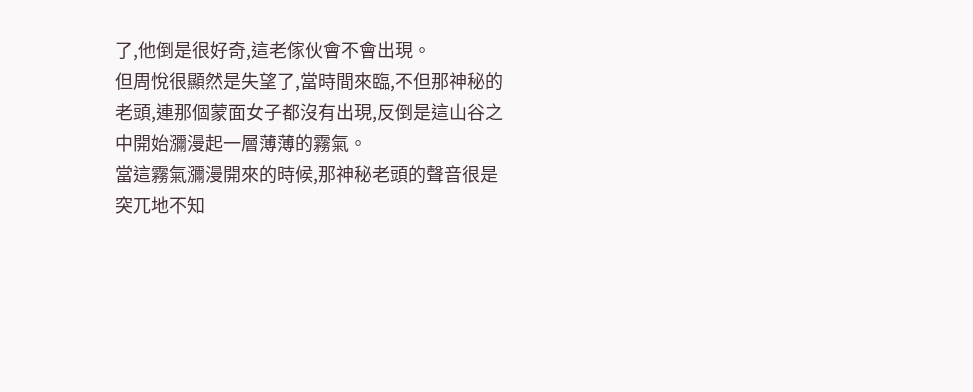了,他倒是很好奇,這老傢伙會不會出現。
但周悅很顯然是失望了,當時間來臨,不但那神秘的老頭,連那個蒙面女子都沒有出現,反倒是這山谷之中開始瀰漫起一層薄薄的霧氣。
當這霧氣瀰漫開來的時候,那神秘老頭的聲音很是突兀地不知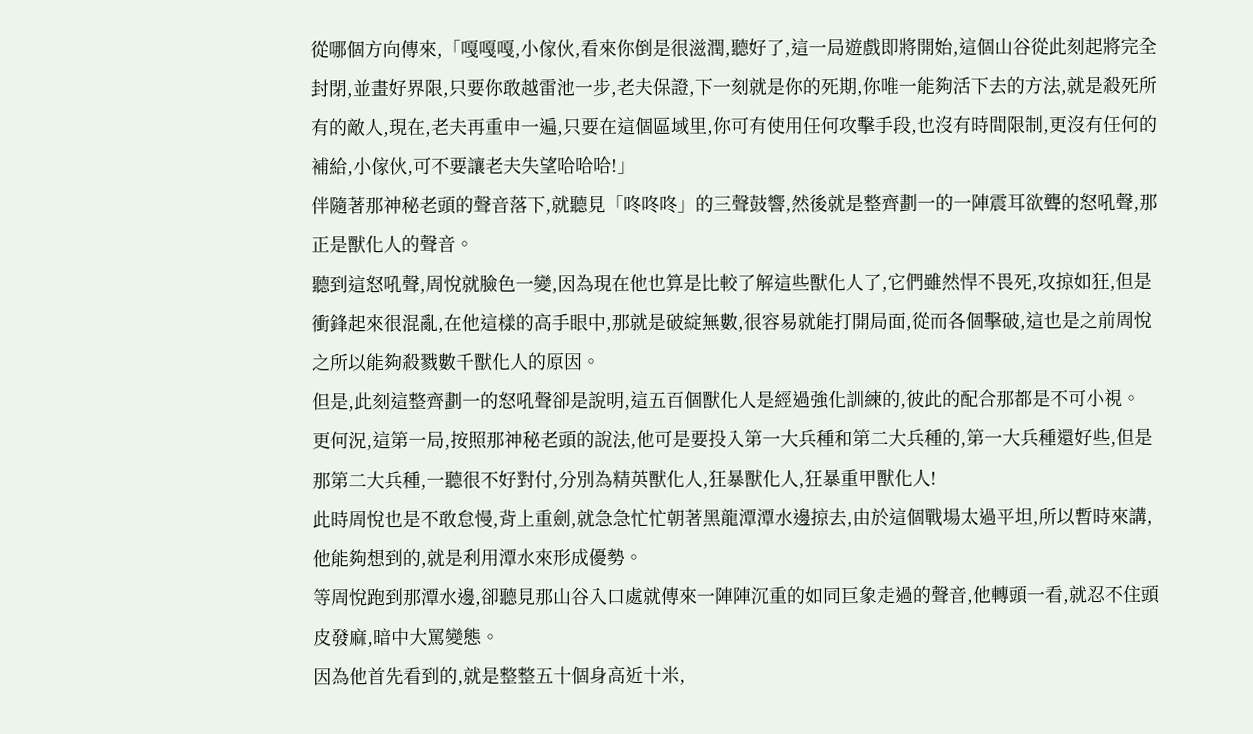從哪個方向傳來,「嘎嘎嘎,小傢伙,看來你倒是很滋潤,聽好了,這一局遊戲即將開始,這個山谷從此刻起將完全封閉,並畫好界限,只要你敢越雷池一步,老夫保證,下一刻就是你的死期,你唯一能夠活下去的方法,就是殺死所有的敵人,現在,老夫再重申一遍,只要在這個區域里,你可有使用任何攻擊手段,也沒有時間限制,更沒有任何的補給,小傢伙,可不要讓老夫失望哈哈哈!」
伴隨著那神秘老頭的聲音落下,就聽見「咚咚咚」的三聲鼓響,然後就是整齊劃一的一陣震耳欲聾的怒吼聲,那正是獸化人的聲音。
聽到這怒吼聲,周悅就臉色一變,因為現在他也算是比較了解這些獸化人了,它們雖然悍不畏死,攻掠如狂,但是衝鋒起來很混亂,在他這樣的高手眼中,那就是破綻無數,很容易就能打開局面,從而各個擊破,這也是之前周悅之所以能夠殺戮數千獸化人的原因。
但是,此刻這整齊劃一的怒吼聲卻是說明,這五百個獸化人是經過強化訓練的,彼此的配合那都是不可小視。
更何況,這第一局,按照那神秘老頭的說法,他可是要投入第一大兵種和第二大兵種的,第一大兵種還好些,但是那第二大兵種,一聽很不好對付,分別為精英獸化人,狂暴獸化人,狂暴重甲獸化人!
此時周悅也是不敢怠慢,背上重劍,就急急忙忙朝著黑龍潭潭水邊掠去,由於這個戰場太過平坦,所以暫時來講,他能夠想到的,就是利用潭水來形成優勢。
等周悅跑到那潭水邊,卻聽見那山谷入口處就傳來一陣陣沉重的如同巨象走過的聲音,他轉頭一看,就忍不住頭皮發麻,暗中大罵變態。
因為他首先看到的,就是整整五十個身高近十米,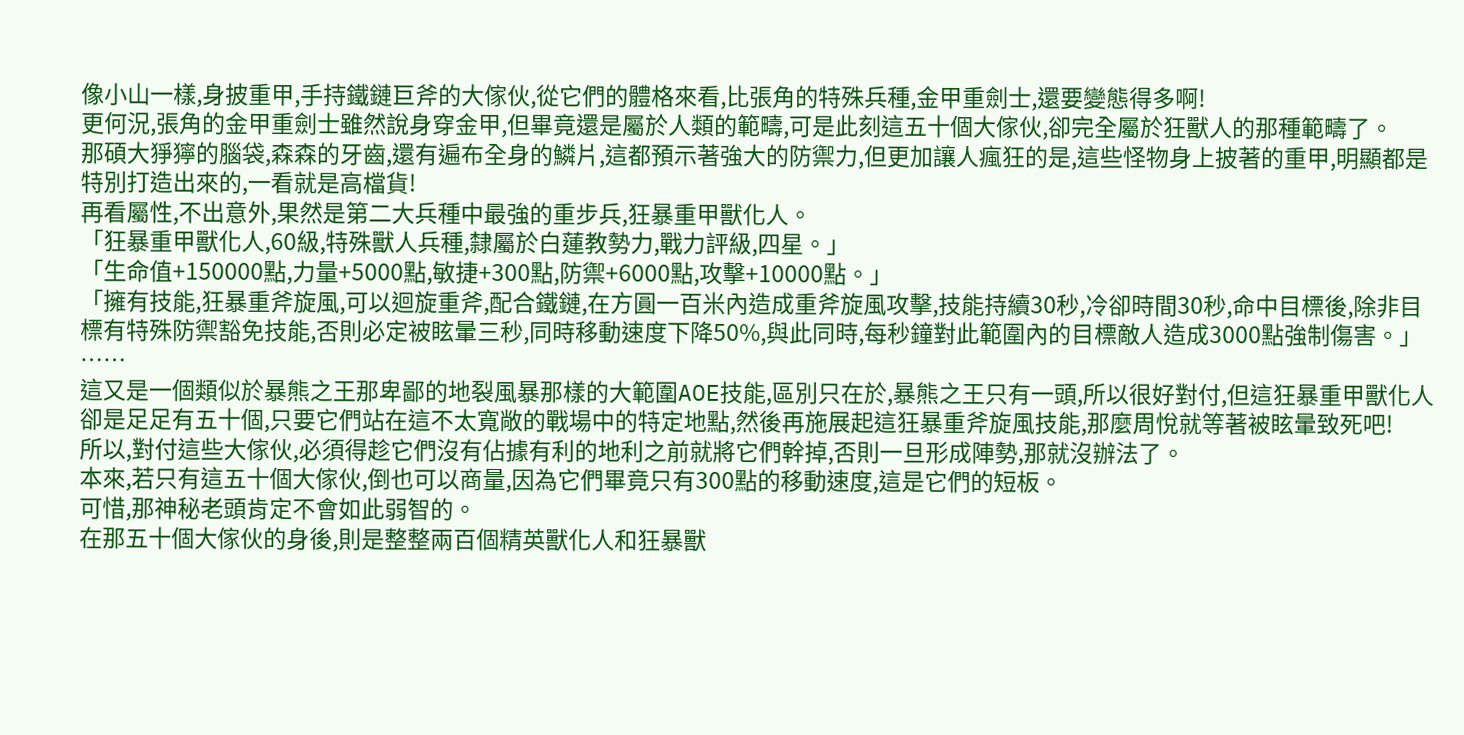像小山一樣,身披重甲,手持鐵鏈巨斧的大傢伙,從它們的體格來看,比張角的特殊兵種,金甲重劍士,還要變態得多啊!
更何況,張角的金甲重劍士雖然說身穿金甲,但畢竟還是屬於人類的範疇,可是此刻這五十個大傢伙,卻完全屬於狂獸人的那種範疇了。
那碩大猙獰的腦袋,森森的牙齒,還有遍布全身的鱗片,這都預示著強大的防禦力,但更加讓人瘋狂的是,這些怪物身上披著的重甲,明顯都是特別打造出來的,一看就是高檔貨!
再看屬性,不出意外,果然是第二大兵種中最強的重步兵,狂暴重甲獸化人。
「狂暴重甲獸化人,60級,特殊獸人兵種,隸屬於白蓮教勢力,戰力評級,四星。」
「生命值+150000點,力量+5000點,敏捷+300點,防禦+6000點,攻擊+10000點。」
「擁有技能,狂暴重斧旋風,可以迴旋重斧,配合鐵鏈,在方圓一百米內造成重斧旋風攻擊,技能持續30秒,冷卻時間30秒,命中目標後,除非目標有特殊防禦豁免技能,否則必定被眩暈三秒,同時移動速度下降50%,與此同時,每秒鐘對此範圍內的目標敵人造成3000點強制傷害。」
……
這又是一個類似於暴熊之王那卑鄙的地裂風暴那樣的大範圍AOE技能,區別只在於,暴熊之王只有一頭,所以很好對付,但這狂暴重甲獸化人卻是足足有五十個,只要它們站在這不太寬敞的戰場中的特定地點,然後再施展起這狂暴重斧旋風技能,那麼周悅就等著被眩暈致死吧!
所以,對付這些大傢伙,必須得趁它們沒有佔據有利的地利之前就將它們幹掉,否則一旦形成陣勢,那就沒辦法了。
本來,若只有這五十個大傢伙,倒也可以商量,因為它們畢竟只有300點的移動速度,這是它們的短板。
可惜,那神秘老頭肯定不會如此弱智的。
在那五十個大傢伙的身後,則是整整兩百個精英獸化人和狂暴獸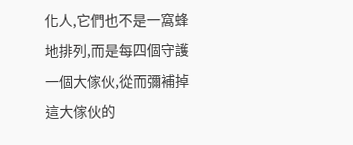化人,它們也不是一窩蜂地排列,而是每四個守護一個大傢伙,從而彌補掉這大傢伙的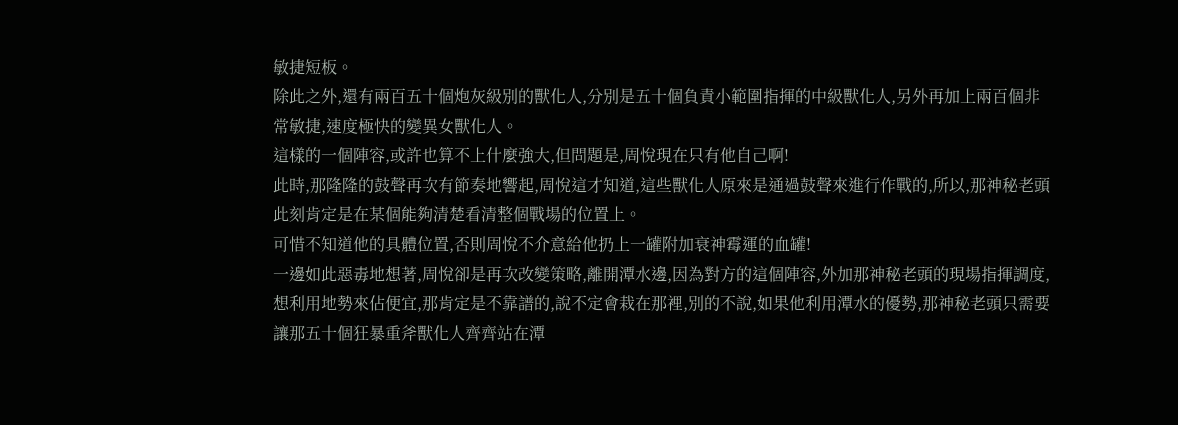敏捷短板。
除此之外,還有兩百五十個炮灰級別的獸化人,分別是五十個負責小範圍指揮的中級獸化人,另外再加上兩百個非常敏捷,速度極快的變異女獸化人。
這樣的一個陣容,或許也算不上什麼強大,但問題是,周悅現在只有他自己啊!
此時,那隆隆的鼓聲再次有節奏地響起,周悅這才知道,這些獸化人原來是通過鼓聲來進行作戰的,所以,那神秘老頭此刻肯定是在某個能夠清楚看清整個戰場的位置上。
可惜不知道他的具體位置,否則周悅不介意給他扔上一罐附加衰神霉運的血罐!
一邊如此惡毒地想著,周悅卻是再次改變策略,離開潭水邊,因為對方的這個陣容,外加那神秘老頭的現場指揮調度,想利用地勢來佔便宜,那肯定是不靠譜的,說不定會栽在那裡,別的不說,如果他利用潭水的優勢,那神秘老頭只需要讓那五十個狂暴重斧獸化人齊齊站在潭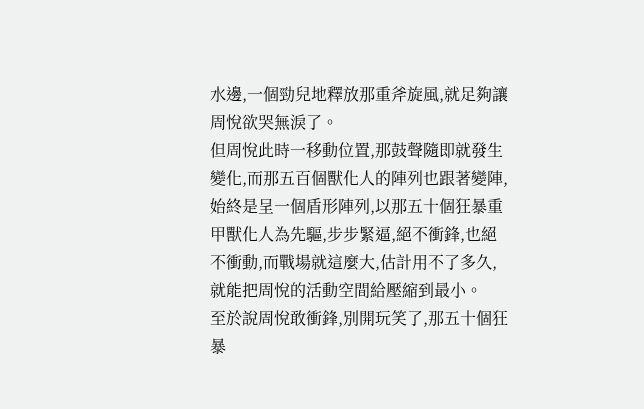水邊,一個勁兒地釋放那重斧旋風,就足夠讓周悅欲哭無淚了。
但周悅此時一移動位置,那鼓聲隨即就發生變化,而那五百個獸化人的陣列也跟著變陣,始終是呈一個盾形陣列,以那五十個狂暴重甲獸化人為先驅,步步緊逼,絕不衝鋒,也絕不衝動,而戰場就這麼大,估計用不了多久,就能把周悅的活動空間給壓縮到最小。
至於說周悅敢衝鋒,別開玩笑了,那五十個狂暴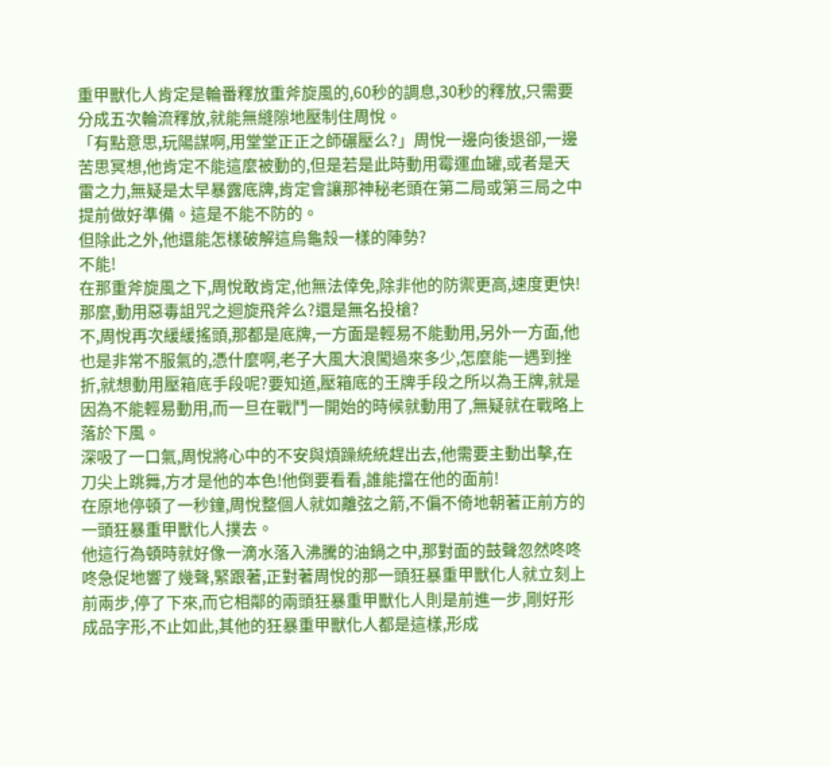重甲獸化人肯定是輪番釋放重斧旋風的,60秒的調息,30秒的釋放,只需要分成五次輪流釋放,就能無縫隙地壓制住周悅。
「有點意思,玩陽謀啊,用堂堂正正之師碾壓么?」周悅一邊向後退卻,一邊苦思冥想,他肯定不能這麼被動的,但是若是此時動用霉運血罐,或者是天雷之力,無疑是太早暴露底牌,肯定會讓那神秘老頭在第二局或第三局之中提前做好準備。這是不能不防的。
但除此之外,他還能怎樣破解這烏龜殼一樣的陣勢?
不能!
在那重斧旋風之下,周悅敢肯定,他無法倖免,除非他的防禦更高,速度更快!
那麼,動用惡毒詛咒之迴旋飛斧么?還是無名投槍?
不,周悅再次緩緩搖頭,那都是底牌,一方面是輕易不能動用,另外一方面,他也是非常不服氣的,憑什麼啊,老子大風大浪闖過來多少,怎麼能一遇到挫折,就想動用壓箱底手段呢?要知道,壓箱底的王牌手段之所以為王牌,就是因為不能輕易動用,而一旦在戰鬥一開始的時候就動用了,無疑就在戰略上落於下風。
深吸了一口氣,周悅將心中的不安與煩躁統統趕出去,他需要主動出擊,在刀尖上跳舞,方才是他的本色!他倒要看看,誰能擋在他的面前!
在原地停頓了一秒鐘,周悅整個人就如離弦之箭,不偏不倚地朝著正前方的一頭狂暴重甲獸化人撲去。
他這行為頓時就好像一滴水落入沸騰的油鍋之中,那對面的鼓聲忽然咚咚咚急促地響了幾聲,緊跟著,正對著周悅的那一頭狂暴重甲獸化人就立刻上前兩步,停了下來,而它相鄰的兩頭狂暴重甲獸化人則是前進一步,剛好形成品字形,不止如此,其他的狂暴重甲獸化人都是這樣,形成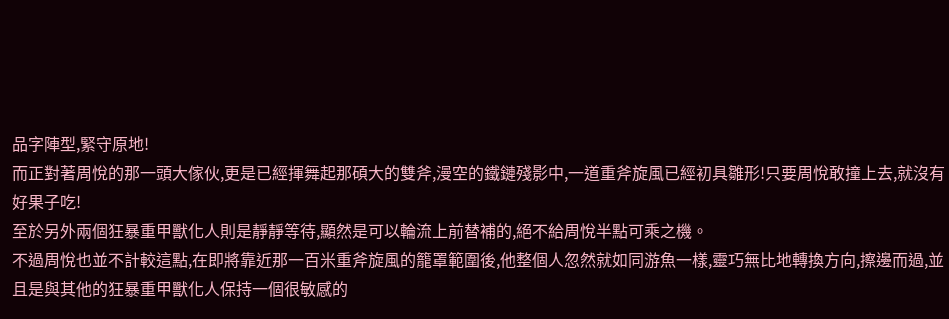品字陣型,緊守原地!
而正對著周悅的那一頭大傢伙,更是已經揮舞起那碩大的雙斧,漫空的鐵鏈殘影中,一道重斧旋風已經初具雛形!只要周悅敢撞上去,就沒有好果子吃!
至於另外兩個狂暴重甲獸化人則是靜靜等待,顯然是可以輪流上前替補的,絕不給周悅半點可乘之機。
不過周悅也並不計較這點,在即將靠近那一百米重斧旋風的籠罩範圍後,他整個人忽然就如同游魚一樣,靈巧無比地轉換方向,擦邊而過,並且是與其他的狂暴重甲獸化人保持一個很敏感的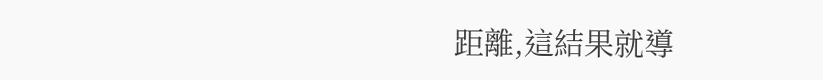距離,這結果就導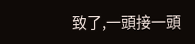致了,一頭接一頭